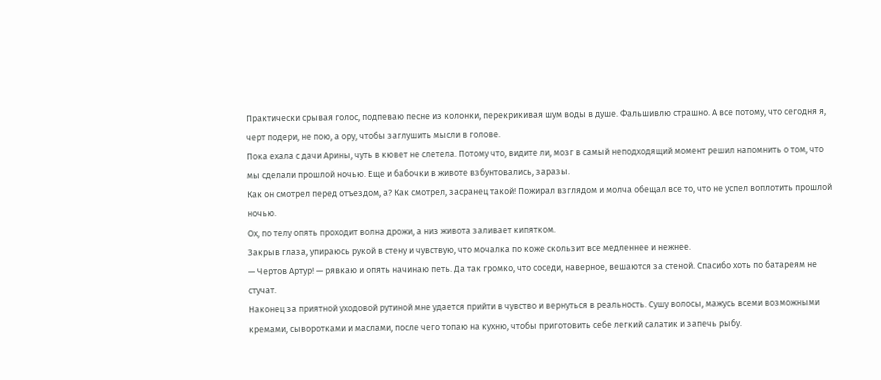Практически срывая голос, подпеваю песне из колонки, перекрикивая шум воды в душе. Фальшивлю страшно. А все потому, что сегодня я, черт подери, не пою, а ору, чтобы заглушить мысли в голове.
Пока ехала с дачи Арины, чуть в кювет не слетела. Потому что, видите ли, мозг в самый неподходящий момент решил напомнить о том, что мы сделали прошлой ночью. Еще и бабочки в животе взбунтовались, заразы.
Как он смотрел перед отъездом, а? Как смотрел, засранец такой! Пожирал взглядом и молча обещал все то, что не успел воплотить прошлой ночью.
Ох, по телу опять проходит волна дрожи, а низ живота заливает кипятком.
Закрыв глаза, упираюсь рукой в стену и чувствую, что мочалка по коже скользит все медленнее и нежнее.
— Чертов Артур! — рявкаю и опять начинаю петь. Да так громко, что соседи, наверное, вешаются за стеной. Спасибо хоть по батареям не стучат.
Наконец за приятной уходовой рутиной мне удается прийти в чувство и вернуться в реальность. Сушу волосы, мажусь всеми возможными кремами, сыворотками и маслами, после чего топаю на кухню, чтобы приготовить себе легкий салатик и запечь рыбу.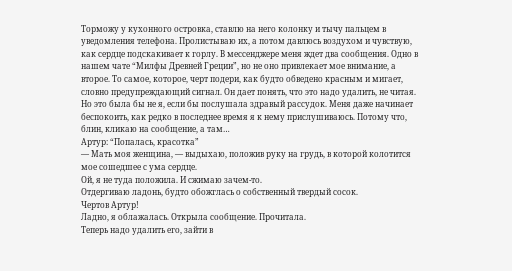Торможу у кухонного островка, ставлю на него колонку и тычу пальцем в уведомления телефона. Пролистываю их, а потом давлюсь воздухом и чувствую, как сердце подскакивает к горлу. В мессенджере меня ждет два сообщения. Одно в нашем чате “Милфы Древней Греции”, но не оно привлекает мое внимание, а второе. То самое, которое, черт подери, как будто обведено красным и мигает, словно предупреждающий сигнал. Он дает понять, что это надо удалить, не читая.
Но это была бы не я, если бы послушала здравый рассудок. Меня даже начинает беспокоить, как редко в последнее время я к нему прислушиваюсь. Потому что, блин, кликаю на сообщение, а там…
Артур: “Попалась, красотка”
— Мать моя женщина, — выдыхаю, положив руку на грудь, в которой колотится мое сошедшее с ума сердце.
Ой, я не туда положила. И сжимаю зачем-то.
Отдергиваю ладонь, будто обожглась о собственный твердый сосок.
Чертов Артур!
Ладно, я облажалась. Открыла сообщение. Прочитала.
Теперь надо удалить его, зайти в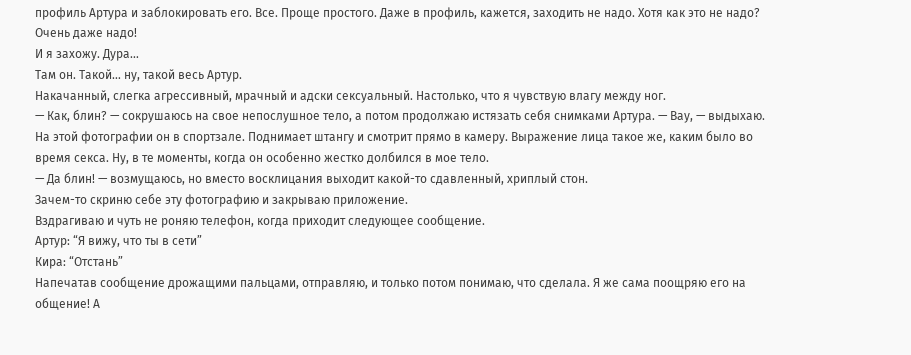профиль Артура и заблокировать его. Все. Проще простого. Даже в профиль, кажется, заходить не надо. Хотя как это не надо? Очень даже надо!
И я захожу. Дура…
Там он. Такой… ну, такой весь Артур.
Накачанный, слегка агрессивный, мрачный и адски сексуальный. Настолько, что я чувствую влагу между ног.
— Как, блин? — сокрушаюсь на свое непослушное тело, а потом продолжаю истязать себя снимками Артура. — Вау, — выдыхаю.
На этой фотографии он в спортзале. Поднимает штангу и смотрит прямо в камеру. Выражение лица такое же, каким было во время секса. Ну, в те моменты, когда он особенно жестко долбился в мое тело.
— Да блин! — возмущаюсь, но вместо восклицания выходит какой-то сдавленный, хриплый стон.
Зачем-то скриню себе эту фотографию и закрываю приложение.
Вздрагиваю и чуть не роняю телефон, когда приходит следующее сообщение.
Артур: “Я вижу, что ты в сети”
Кира: “Отстань”
Напечатав сообщение дрожащими пальцами, отправляю, и только потом понимаю, что сделала. Я же сама поощряю его на общение! А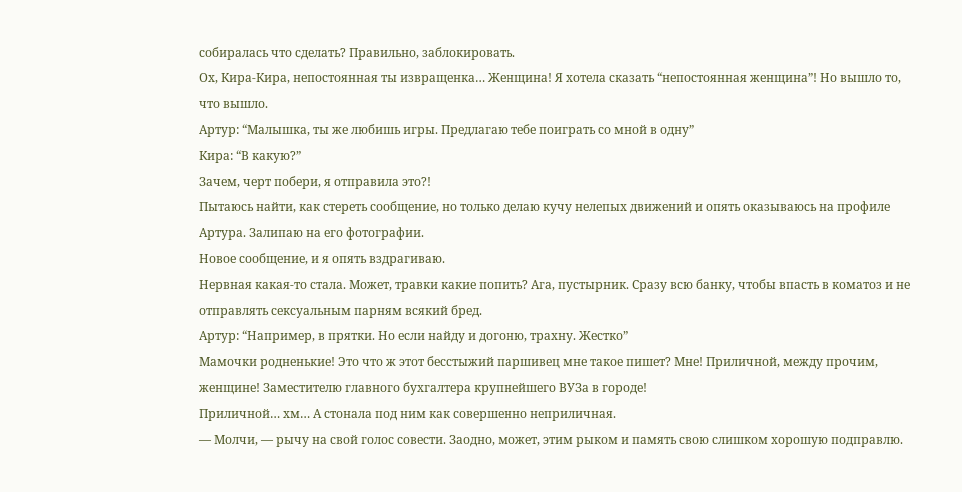собиралась что сделать? Правильно, заблокировать.
Ох, Кира-Кира, непостоянная ты извращенка… Женщина! Я хотела сказать “непостоянная женщина”! Но вышло то, что вышло.
Артур: “Малышка, ты же любишь игры. Предлагаю тебе поиграть со мной в одну”
Кира: “В какую?”
Зачем, черт побери, я отправила это?!
Пытаюсь найти, как стереть сообщение, но только делаю кучу нелепых движений и опять оказываюсь на профиле Артура. Залипаю на его фотографии.
Новое сообщение, и я опять вздрагиваю.
Нервная какая-то стала. Может, травки какие попить? Ага, пустырник. Сразу всю банку, чтобы впасть в коматоз и не отправлять сексуальным парням всякий бред.
Артур: “Например, в прятки. Но если найду и догоню, трахну. Жестко”
Мамочки родненькие! Это что ж этот бесстыжий паршивец мне такое пишет? Мне! Приличной, между прочим, женщине! Заместителю главного бухгалтера крупнейшего ВУЗа в городе!
Приличной… хм… А стонала под ним как совершенно неприличная.
— Молчи, — рычу на свой голос совести. Заодно, может, этим рыком и память свою слишком хорошую подправлю.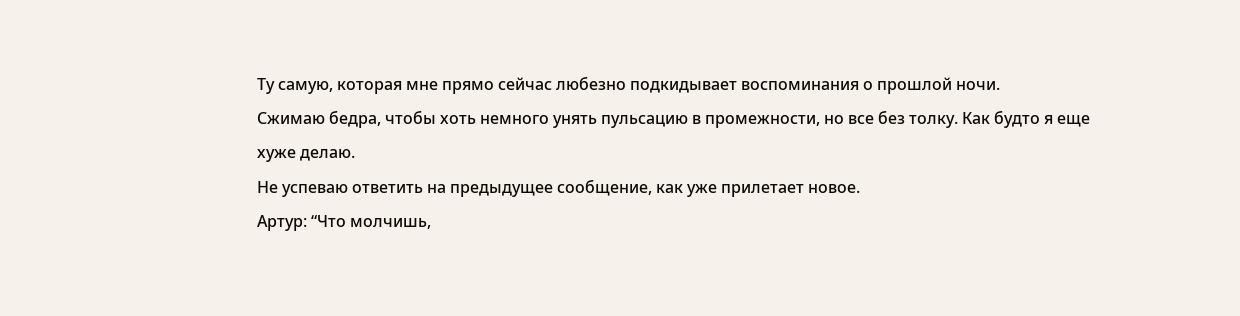Ту самую, которая мне прямо сейчас любезно подкидывает воспоминания о прошлой ночи.
Сжимаю бедра, чтобы хоть немного унять пульсацию в промежности, но все без толку. Как будто я еще хуже делаю.
Не успеваю ответить на предыдущее сообщение, как уже прилетает новое.
Артур: “Что молчишь,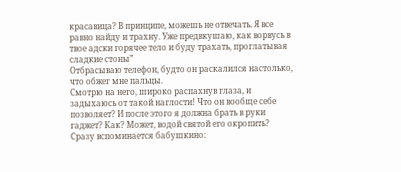красавица? В принципе, можешь не отвечать. Я все равно найду и трахну. Уже предвкушаю, как ворвусь в твое адски горячее тело и буду трахать, проглатывая сладкие стоны”
Отбрасываю телефон, будто он раскалился настолько, что обжег мне пальцы.
Смотрю на него, широко распахнув глаза, и задыхаюсь от такой наглости! Что он вообще себе позволяет? И после этого я должна брать в руки гаджет? Как? Может, водой святой его окропить?
Сразу вспоминается бабушкино: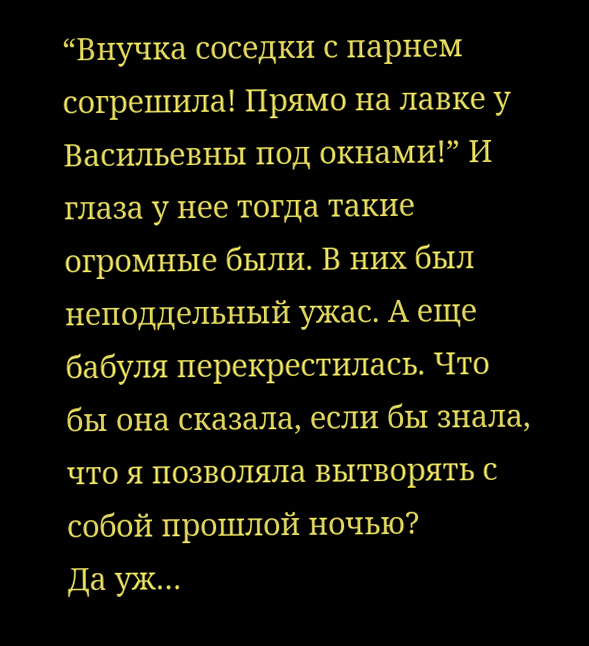“Внучка соседки с парнем согрешила! Прямо на лавке у Васильевны под окнами!” И глаза у нее тогда такие огромные были. В них был неподдельный ужас. А еще бабуля перекрестилась. Что бы она сказала, если бы знала, что я позволяла вытворять с собой прошлой ночью?
Да уж…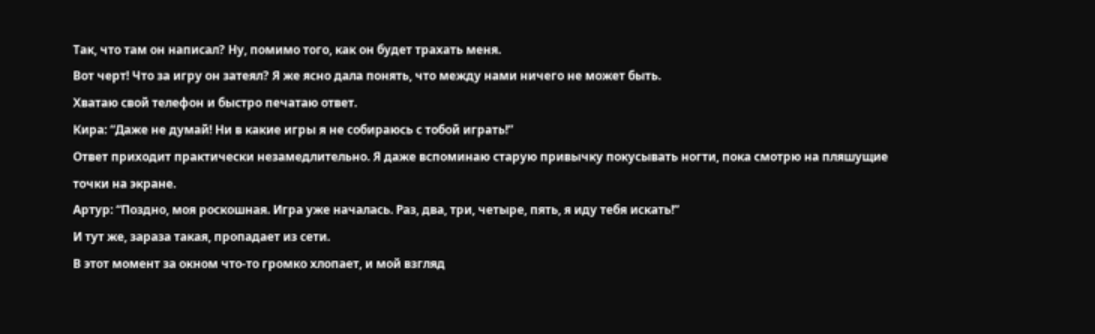Так, что там он написал? Ну, помимо того, как он будет трахать меня.
Вот черт! Что за игру он затеял? Я же ясно дала понять, что между нами ничего не может быть.
Хватаю свой телефон и быстро печатаю ответ.
Кира: “Даже не думай! Ни в какие игры я не собираюсь с тобой играть!”
Ответ приходит практически незамедлительно. Я даже вспоминаю старую привычку покусывать ногти, пока смотрю на пляшущие точки на экране.
Артур: “Поздно, моя роскошная. Игра уже началась. Раз, два, три, четыре, пять, я иду тебя искать!”
И тут же, зараза такая, пропадает из сети.
В этот момент за окном что-то громко хлопает, и мой взгляд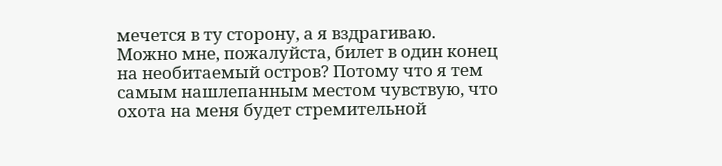мечется в ту сторону, а я вздрагиваю.
Можно мне, пожалуйста, билет в один конец на необитаемый остров? Потому что я тем самым нашлепанным местом чувствую, что охота на меня будет стремительной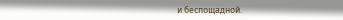и беспощадной.